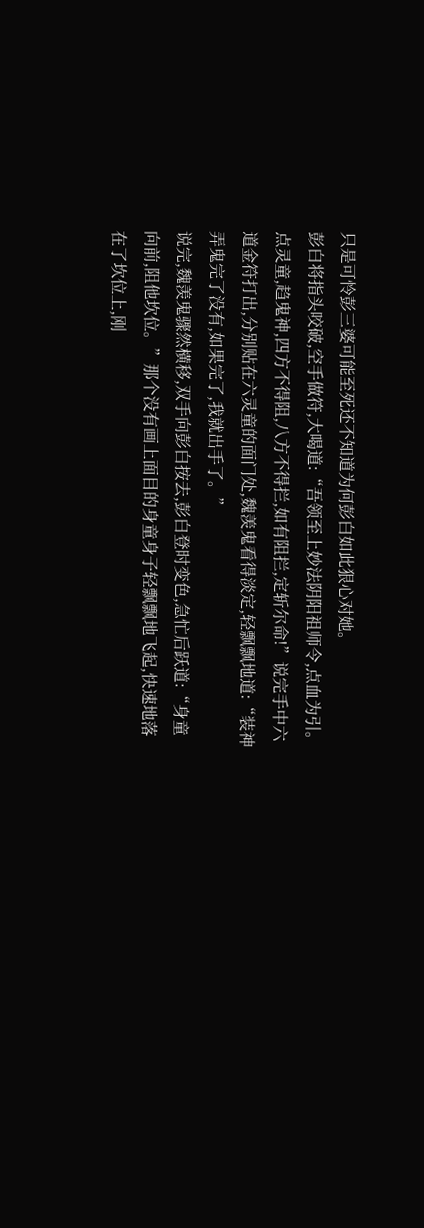只是可怜彭三婆可能至死还不知道为何彭白如此狠心对她。
彭白将指头咬破,空手做符,大喝道:“吾领至上妙法阴阳祖师令,点血为引。点灵童,趋鬼神,四方不得阻,八方不得拦,如有阻拦,定斩尔命!”说完手中六道金符打出,分别贴在六灵童的面门处,魏羡鬼看得淡定,轻飘飘地道:“装神弄鬼完了没有,如果完了,我就出手了。”
说完,魏羡鬼骤然横移,双手向彭白按去,彭白登时变色,急忙后跃道:“身童向前,阻他坎位。”那个没有画上面目的身童身子轻飘飘地飞起,快速地落在了坎位上,刚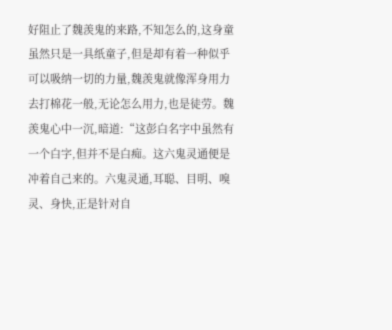好阻止了魏羡鬼的来路,不知怎么的,这身童虽然只是一具纸童子,但是却有着一种似乎可以吸纳一切的力量,魏羡鬼就像浑身用力去打棉花一般,无论怎么用力,也是徒劳。魏羡鬼心中一沉,暗道:“这彭白名字中虽然有一个白字,但并不是白痴。这六鬼灵通便是冲着自己来的。六鬼灵通,耳聪、目明、嗅灵、身快,正是针对自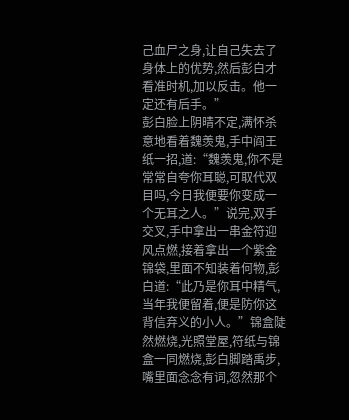己血尸之身,让自己失去了身体上的优势,然后彭白才看准时机,加以反击。他一定还有后手。”
彭白脸上阴晴不定,满怀杀意地看着魏羡鬼,手中阎王纸一招,道:“魏羡鬼,你不是常常自夸你耳聪,可取代双目吗,今日我便要你变成一个无耳之人。”说完,双手交叉,手中拿出一串金符迎风点燃,接着拿出一个紫金锦袋,里面不知装着何物,彭白道:“此乃是你耳中精气,当年我便留着,便是防你这背信弃义的小人。”锦盒陡然燃烧,光照堂屋,符纸与锦盒一同燃烧,彭白脚踏禹步,嘴里面念念有词,忽然那个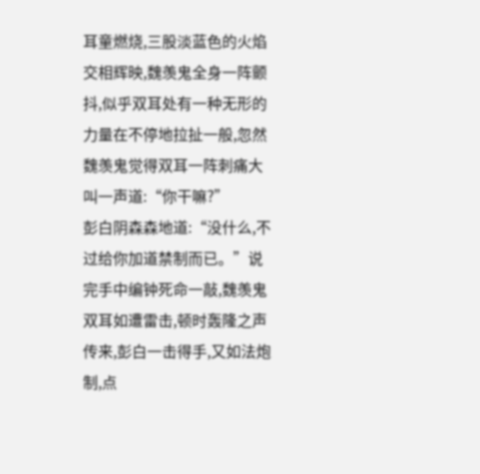耳童燃烧,三股淡蓝色的火焰交相辉映,魏羡鬼全身一阵颤抖,似乎双耳处有一种无形的力量在不停地拉扯一般,忽然魏羡鬼觉得双耳一阵刺痛大叫一声道:“你干嘛?”
彭白阴森森地道:“没什么,不过给你加道禁制而已。”说完手中编钟死命一敲,魏羡鬼双耳如遭雷击,顿时轰隆之声传来,彭白一击得手,又如法炮制,点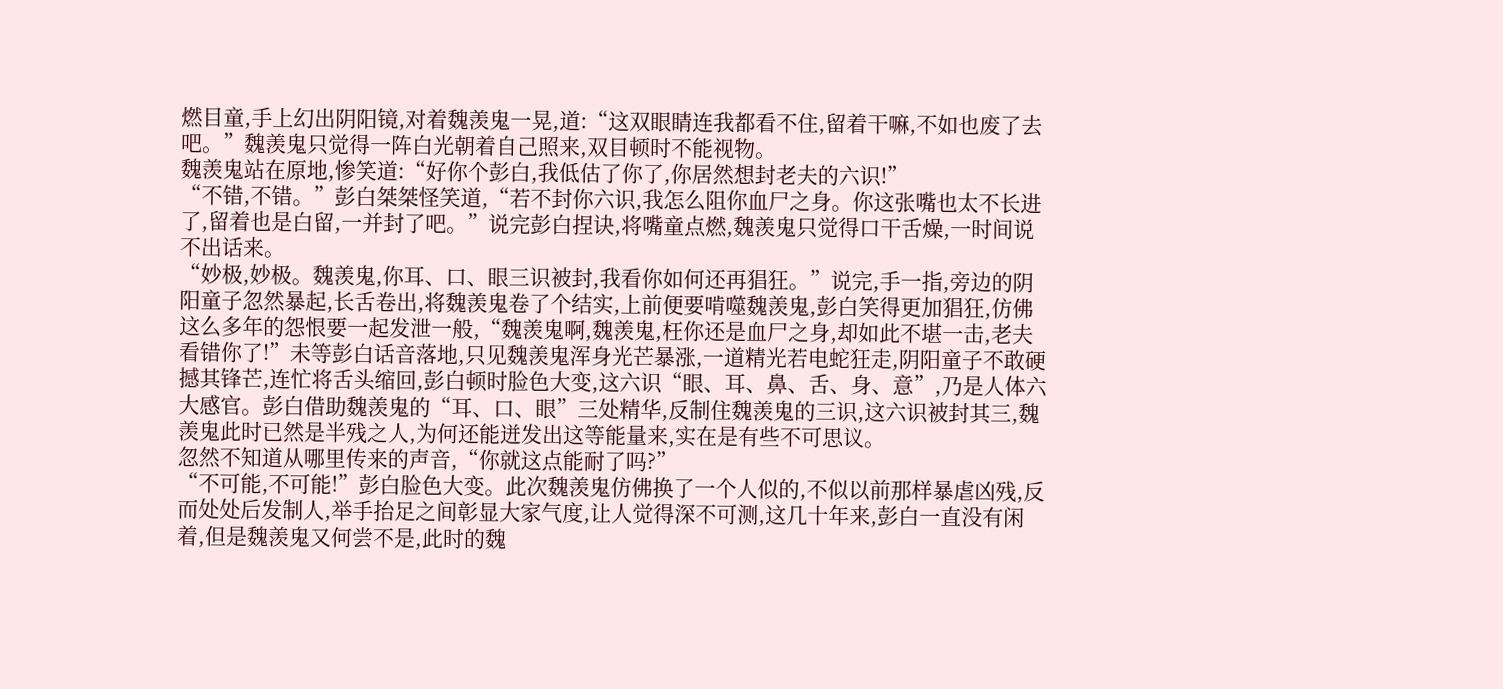燃目童,手上幻出阴阳镜,对着魏羡鬼一晃,道:“这双眼睛连我都看不住,留着干嘛,不如也废了去吧。”魏羡鬼只觉得一阵白光朝着自己照来,双目顿时不能视物。
魏羡鬼站在原地,惨笑道:“好你个彭白,我低估了你了,你居然想封老夫的六识!”
“不错,不错。”彭白桀桀怪笑道,“若不封你六识,我怎么阻你血尸之身。你这张嘴也太不长进了,留着也是白留,一并封了吧。”说完彭白捏诀,将嘴童点燃,魏羡鬼只觉得口干舌燥,一时间说不出话来。
“妙极,妙极。魏羡鬼,你耳、口、眼三识被封,我看你如何还再猖狂。”说完,手一指,旁边的阴阳童子忽然暴起,长舌卷出,将魏羡鬼卷了个结实,上前便要啃噬魏羡鬼,彭白笑得更加猖狂,仿佛这么多年的怨恨要一起发泄一般,“魏羡鬼啊,魏羡鬼,枉你还是血尸之身,却如此不堪一击,老夫看错你了!”未等彭白话音落地,只见魏羡鬼浑身光芒暴涨,一道精光若电蛇狂走,阴阳童子不敢硬撼其锋芒,连忙将舌头缩回,彭白顿时脸色大变,这六识“眼、耳、鼻、舌、身、意”,乃是人体六大感官。彭白借助魏羡鬼的“耳、口、眼”三处精华,反制住魏羡鬼的三识,这六识被封其三,魏羡鬼此时已然是半残之人,为何还能迸发出这等能量来,实在是有些不可思议。
忽然不知道从哪里传来的声音,“你就这点能耐了吗?”
“不可能,不可能!”彭白脸色大变。此次魏羡鬼仿佛换了一个人似的,不似以前那样暴虐凶残,反而处处后发制人,举手抬足之间彰显大家气度,让人觉得深不可测,这几十年来,彭白一直没有闲着,但是魏羡鬼又何尝不是,此时的魏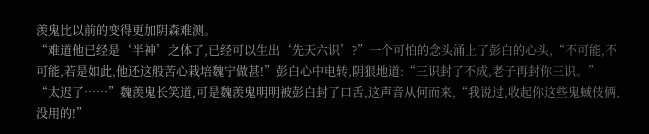羡鬼比以前的变得更加阴森难测。
“难道他已经是‘半神’之体了,已经可以生出‘先天六识’?”一个可怕的念头涌上了彭白的心头,“不可能,不可能,若是如此,他还这般苦心栽培魏宁做甚!”彭白心中电转,阴狠地道:“三识封了不成,老子再封你三识。”
“太迟了……”魏羡鬼长笑道,可是魏羡鬼明明被彭白封了口舌,这声音从何而来,“我说过,收起你这些鬼蜮伎俩,没用的!”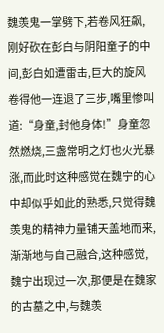魏羡鬼一掌劈下,若卷风狂飙,刚好砍在彭白与阴阳童子的中间,彭白如遭雷击,巨大的旋风卷得他一连退了三步,嘴里惨叫道:“身童,封他身体!”身童忽然燃烧,三盏常明之灯也火光暴涨,而此时这种感觉在魏宁的心中却似乎如此的熟悉,只觉得魏羡鬼的精神力量铺天盖地而来,渐渐地与自己融合,这种感觉,魏宁出现过一次,那便是在魏家的古墓之中,与魏羡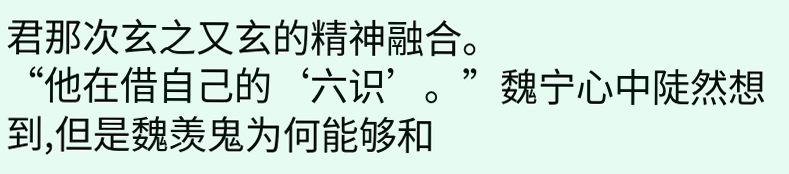君那次玄之又玄的精神融合。
“他在借自己的‘六识’。”魏宁心中陡然想到,但是魏羡鬼为何能够和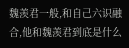魏羡君一般,和自己六识融合,他和魏羡君到底是什么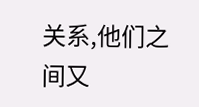关系,他们之间又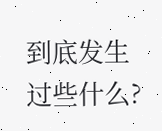到底发生过些什么?